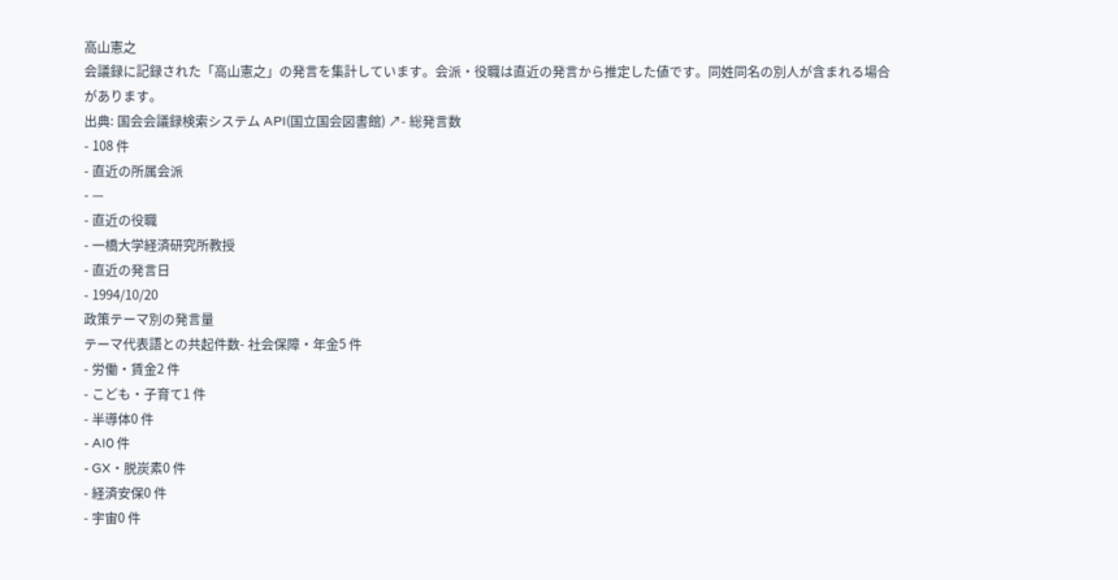高山憲之
会議録に記録された「高山憲之」の発言を集計しています。会派・役職は直近の発言から推定した値です。同姓同名の別人が含まれる場合があります。
出典: 国会会議録検索システム API(国立国会図書館) ↗- 総発言数
- 108 件
- 直近の所属会派
- —
- 直近の役職
- 一橋大学経済研究所教授
- 直近の発言日
- 1994/10/20
政策テーマ別の発言量
テーマ代表語との共起件数- 社会保障・年金5 件
- 労働・賃金2 件
- こども・子育て1 件
- 半導体0 件
- AI0 件
- GX・脱炭素0 件
- 経済安保0 件
- 宇宙0 件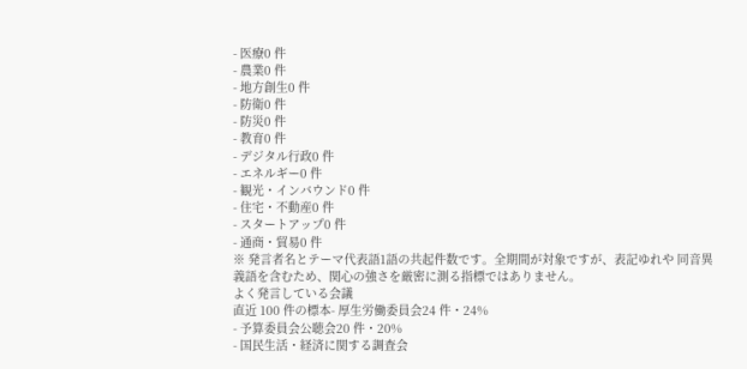- 医療0 件
- 農業0 件
- 地方創生0 件
- 防衛0 件
- 防災0 件
- 教育0 件
- デジタル行政0 件
- エネルギー0 件
- 観光・インバウンド0 件
- 住宅・不動産0 件
- スタートアップ0 件
- 通商・貿易0 件
※ 発言者名とテーマ代表語1語の共起件数です。全期間が対象ですが、表記ゆれや 同音異義語を含むため、関心の強さを厳密に測る指標ではありません。
よく発言している会議
直近 100 件の標本- 厚生労働委員会24 件・24%
- 予算委員会公聴会20 件・20%
- 国民生活・経済に関する調査会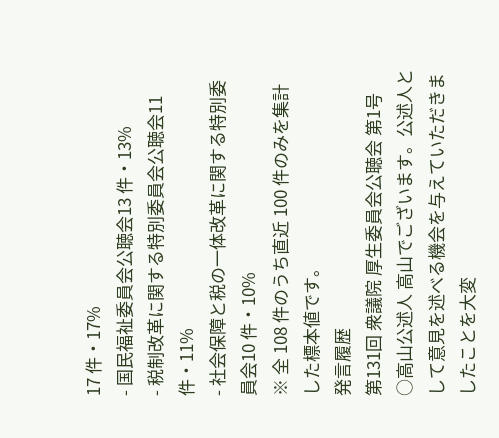17 件・17%
- 国民福祉委員会公聴会13 件・13%
- 税制改革に関する特別委員会公聴会11 件・11%
- 社会保障と税の一体改革に関する特別委員会10 件・10%
※ 全 108 件のうち直近 100 件のみを集計した標本値です。
発言履歴
第131回 衆議院 厚生委員会公聴会 第1号
○高山公述人 高山でございます。公述人として意見を述べる機会を与えていただきましたことを大変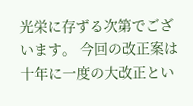光栄に存ずる次第でございます。 今回の改正案は十年に一度の大改正とい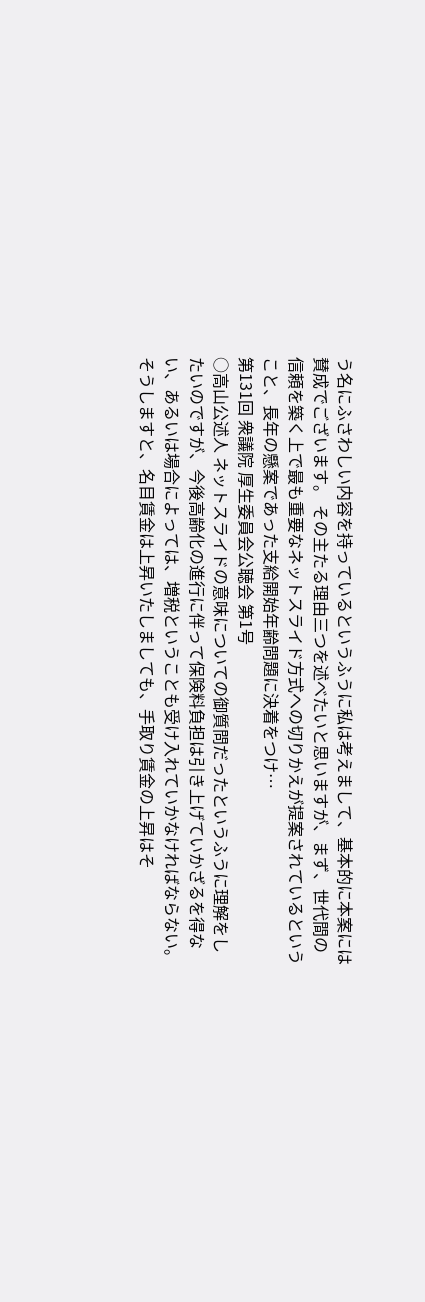う名にふさわしい内容を持っているというふうに私は考えまして、基本的に本案には賛成でございます。 その主たる理由三つを述べたいと思いますが、まず、世代間の信頼を築く上で最も重要なネットスライド方式への切りかえが提案されているということ、長年の懸案であった支給開始年齢問題に決着をつけ…
第131回 衆議院 厚生委員会公聴会 第1号
○高山公述人 ネットスライドの意味についての御質問だったというふうに理解をしたいのですが、今後高齢化の進行に伴って保険料負担は引き上げていかざるを得ない、あるいは場合によっては、増税ということも受け入れていかなければならない。そうしますと、名目賃金は上昇いたしましても、手取り賃金の上昇はそ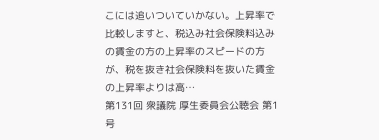こには追いついていかない。上昇率で比較しますと、税込み社会保険料込みの賃金の方の上昇率のスピードの方が、税を抜き社会保険料を抜いた賃金の上昇率よりは高…
第131回 衆議院 厚生委員会公聴会 第1号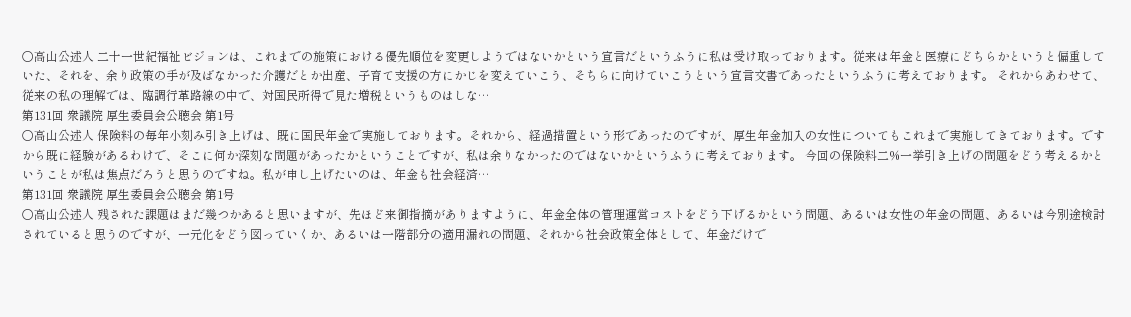○高山公述人 二十一世紀福祉ビジョンは、これまでの施策における優先順位を変更しようではないかという宣言だというふうに私は受け取っております。従来は年金と医療にどちらかというと偏重していた、それを、余り政策の手が及ばなかった介護だとか出産、子育て支援の方にかじを変えていこう、そちらに向けていこうという宣言文書であったというふうに考えております。 それからあわせて、従来の私の理解では、臨調行革路線の中で、対国民所得で見た増税というものはしな…
第131回 衆議院 厚生委員会公聴会 第1号
○高山公述人 保険料の毎年小刻み引き上げは、既に国民年金で実施しております。それから、経過措置という形であったのですが、厚生年金加入の女性についてもこれまで実施してきております。ですから既に経験があるわけで、そこに何か深刻な問題があったかということですが、私は余りなかったのではないかというふうに考えております。 今回の保険料二%一挙引き上げの問題をどう考えるかということが私は焦点だろうと思うのですね。私が申し上げたいのは、年金も社会経済…
第131回 衆議院 厚生委員会公聴会 第1号
○高山公述人 残された課題はまだ幾つかあると思いますが、先ほど来御指摘がありますように、年金全体の管理運営コストをどう下げるかという問題、あるいは女性の年金の問題、あるいは今別途検討されていると思うのですが、一元化をどう図っていくか、あるいは一階部分の適用漏れの問題、それから社会政策全体として、年金だけで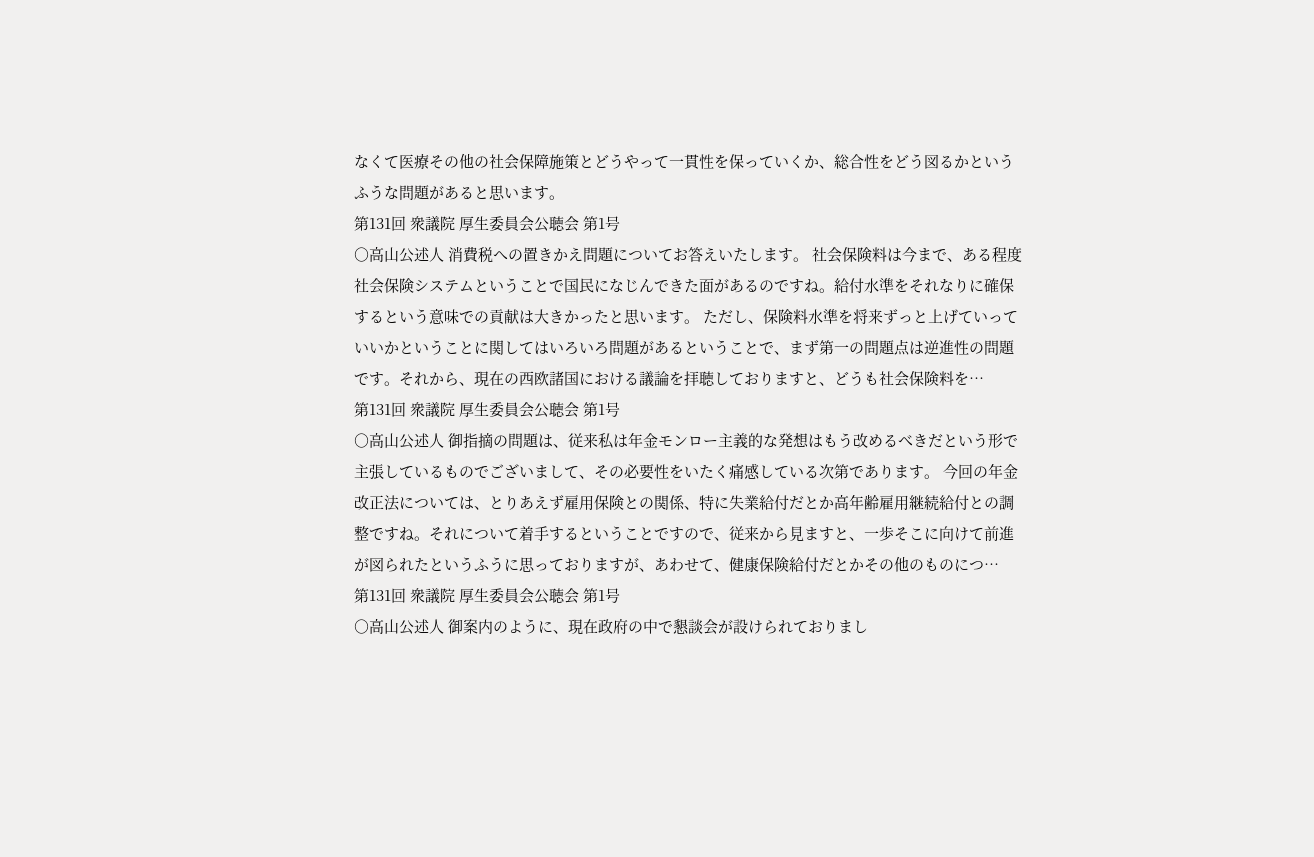なくて医療その他の社会保障施策とどうやって一貫性を保っていくか、総合性をどう図るかというふうな問題があると思います。
第131回 衆議院 厚生委員会公聴会 第1号
○高山公述人 消費税への置きかえ問題についてお答えいたします。 社会保険料は今まで、ある程度社会保険システムということで国民になじんできた面があるのですね。給付水準をそれなりに確保するという意味での貢献は大きかったと思います。 ただし、保険料水準を将来ずっと上げていっていいかということに関してはいろいろ問題があるということで、まず第一の問題点は逆進性の問題です。それから、現在の西欧諸国における議論を拝聴しておりますと、どうも社会保険料を…
第131回 衆議院 厚生委員会公聴会 第1号
○高山公述人 御指摘の問題は、従来私は年金モンロー主義的な発想はもう改めるべきだという形で主張しているものでございまして、その必要性をいたく痛感している次第であります。 今回の年金改正法については、とりあえず雇用保険との関係、特に失業給付だとか高年齢雇用継続給付との調整ですね。それについて着手するということですので、従来から見ますと、一歩そこに向けて前進が図られたというふうに思っておりますが、あわせて、健康保険給付だとかその他のものにつ…
第131回 衆議院 厚生委員会公聴会 第1号
○高山公述人 御案内のように、現在政府の中で懇談会が設けられておりまし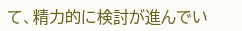て、精力的に検討が進んでい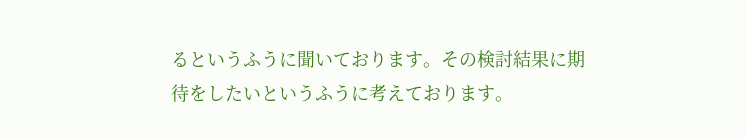るというふうに聞いております。その検討結果に期待をしたいというふうに考えております。